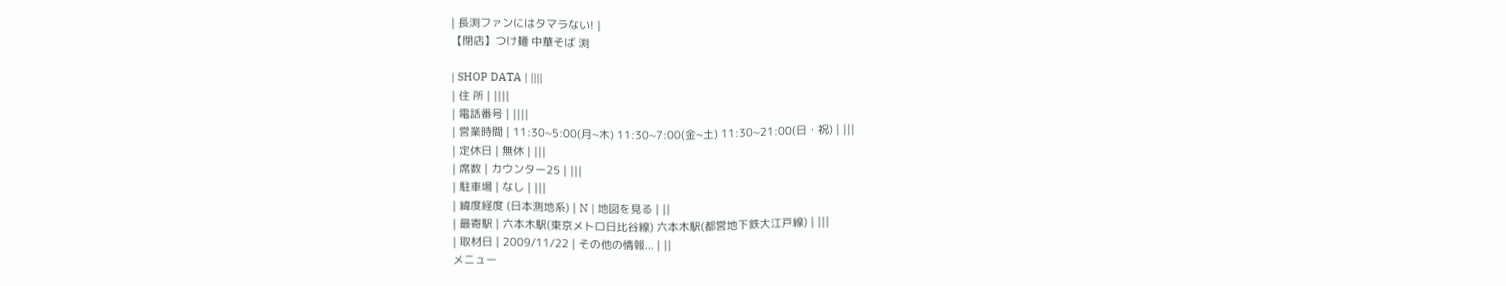| 長渕ファンにはタマラない! |
【閉店】つけ麺 中華そば 渕

| SHOP DATA | ||||
| 住 所 | ||||
| 電話番号 | ||||
| 営業時間 | 11:30~5:00(月~木) 11:30~7:00(金~土) 11:30~21:00(日・祝) | |||
| 定休日 | 無休 | |||
| 席数 | カウンター25 | |||
| 駐車場 | なし | |||
| 緯度経度 (日本測地系) | N | 地図を見る | ||
| 最寄駅 | 六本木駅(東京メトロ日比谷線) 六本木駅(都営地下鉄大江戸線) | |||
| 取材日 | 2009/11/22 | その他の情報... | ||
メニュー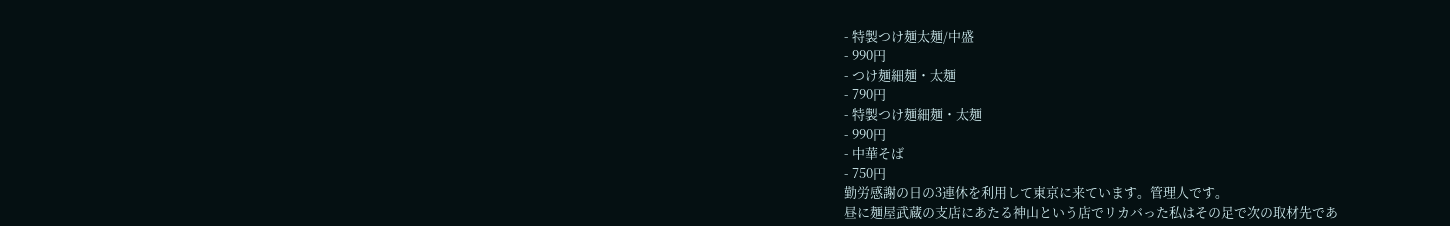- 特製つけ麺太麺/中盛
- 990円
- つけ麺細麺・太麺
- 790円
- 特製つけ麺細麺・太麺
- 990円
- 中華そば
- 750円
勤労感謝の日の3連休を利用して東京に来ています。管理人です。
昼に麺屋武蔵の支店にあたる神山という店でリカバった私はその足で次の取材先であ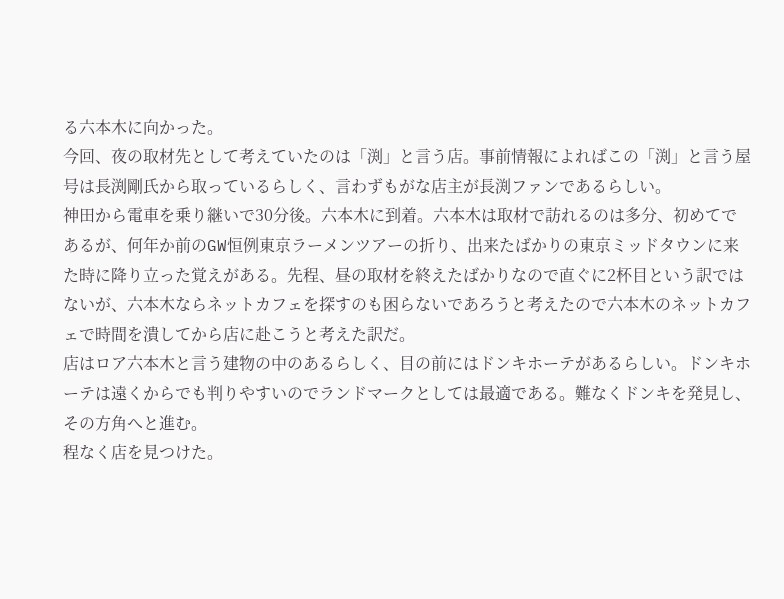る六本木に向かった。
今回、夜の取材先として考えていたのは「渕」と言う店。事前情報によればこの「渕」と言う屋号は長渕剛氏から取っているらしく、言わずもがな店主が長渕ファンであるらしい。
神田から電車を乗り継いで30分後。六本木に到着。六本木は取材で訪れるのは多分、初めてであるが、何年か前のGW恒例東京ラーメンツアーの折り、出来たばかりの東京ミッドタウンに来た時に降り立った覚えがある。先程、昼の取材を終えたばかりなので直ぐに2杯目という訳ではないが、六本木ならネットカフェを探すのも困らないであろうと考えたので六本木のネットカフェで時間を潰してから店に赴こうと考えた訳だ。
店はロア六本木と言う建物の中のあるらしく、目の前にはドンキホーテがあるらしい。ドンキホーテは遠くからでも判りやすいのでランドマークとしては最適である。難なくドンキを発見し、その方角へと進む。
程なく店を見つけた。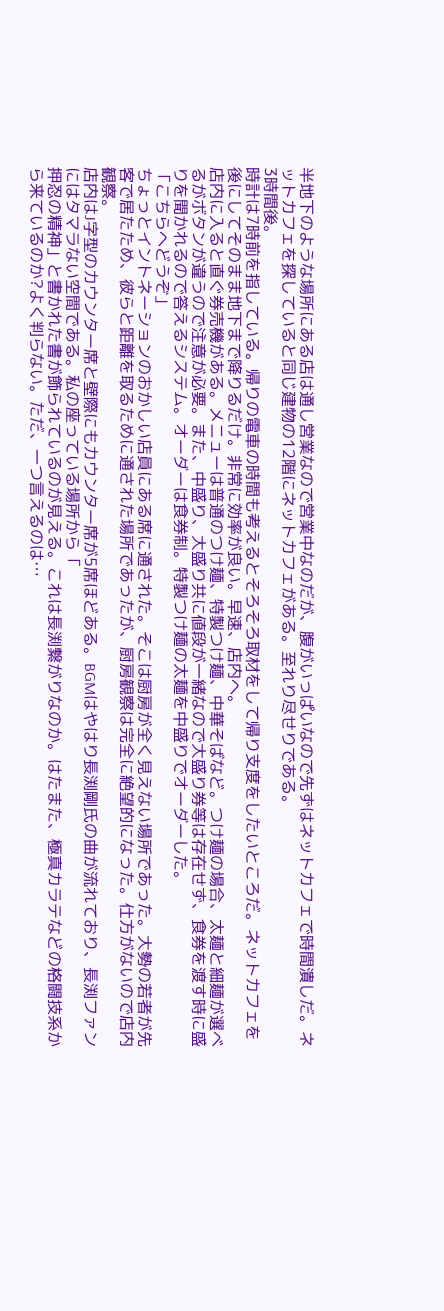半地下のような場所にある店は通し営業なので営業中なのだが、腹がいっぱいなので先ずはネットカフェで時間潰しだ。ネットカフェを探していると同じ建物の12階にネットカフェがある。至れり尽せりである。
3時間後。
時計は7時前を指している。帰りの電車の時間も考えるとそろそろ取材をして帰り支度をしたいところだ。ネットカフェを後にしてそのまま地下まで降りるだけ。非常に効率が良い。早速、店内へ。
店内に入ると直ぐ券売機がある。メニューは普通のつけ麺、特製つけ麺、中華そばなど。つけ麺の場合、太麺と細麺が選べるがボタンが違うので注意が必要。また、中盛り、大盛り共に値段が一緒なので大盛り券等は存在せず、食券を渡す時に盛りを聞かれるので答えるシステム。オーダーは食券制。特製つけ麺の太麺を中盛りでオーダーした。
「こちらへどうぞ」
ちょっとイントネーションのおかしい店員にある席に通された。そこは厨房が全く見えない場所であった。大勢の若者が先客で居たため、彼らと距離を取るために通された場所であったが、厨房観察は完全に絶望的になった。仕方がないので店内観察。
店内はJ字型のカウンター席と壁際にもカウンター席が5席ほどある。BGMはやはり長渕剛氏の曲が流れており、長渕ファンにはタマラない空間である。私の座っている場所から「
押忍の精神」と書かれた書が飾られているのが見える。これは長渕繋がりなのか。はたまた、極真カラテなどの格闘技系から来ているのか?よく判らない。ただ、一つ言えるのは…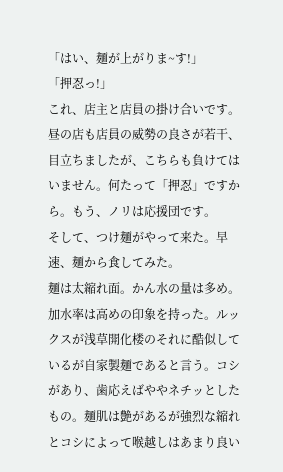「はい、麺が上がりま~す!」
「押忍っ!」
これ、店主と店員の掛け合いです。昼の店も店員の威勢の良さが若干、目立ちましたが、こちらも負けてはいません。何たって「押忍」ですから。もう、ノリは応援団です。
そして、つけ麺がやって来た。早速、麺から食してみた。
麺は太縮れ面。かん水の量は多め。加水率は高めの印象を持った。ルックスが浅草開化楼のそれに酷似しているが自家製麺であると言う。コシがあり、歯応えばややネチッとしたもの。麺肌は艶があるが強烈な縮れとコシによって喉越しはあまり良い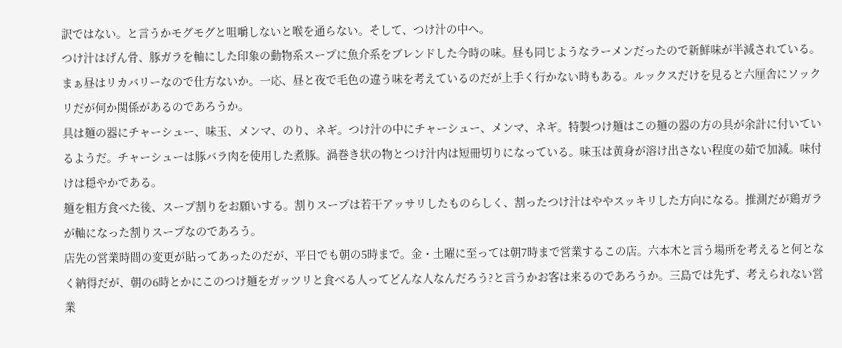訳ではない。と言うかモグモグと咀嚼しないと喉を通らない。そして、つけ汁の中へ。
つけ汁はげん骨、豚ガラを軸にした印象の動物系スープに魚介系をブレンドした今時の味。昼も同じようなラーメンだったので新鮮味が半減されている。まぁ昼はリカバリーなので仕方ないか。一応、昼と夜で毛色の違う味を考えているのだが上手く行かない時もある。ルックスだけを見ると六厘舎にソックリだが何か関係があるのであろうか。
具は麺の器にチャーシュー、味玉、メンマ、のり、ネギ。つけ汁の中にチャーシュー、メンマ、ネギ。特製つけ麺はこの麺の器の方の具が余計に付いているようだ。チャーシューは豚バラ肉を使用した煮豚。渦巻き状の物とつけ汁内は短冊切りになっている。味玉は黄身が溶け出さない程度の茹で加減。味付けは穏やかである。
麺を粗方食べた後、スープ割りをお願いする。割りスープは若干アッサリしたものらしく、割ったつけ汁はややスッキリした方向になる。推測だが鶏ガラが軸になった割りスープなのであろう。
店先の営業時間の変更が貼ってあったのだが、平日でも朝の5時まで。金・土曜に至っては朝7時まで営業するこの店。六本木と言う場所を考えると何となく納得だが、朝の6時とかにこのつけ麺をガッツリと食べる人ってどんな人なんだろう?と言うかお客は来るのであろうか。三島では先ず、考えられない営業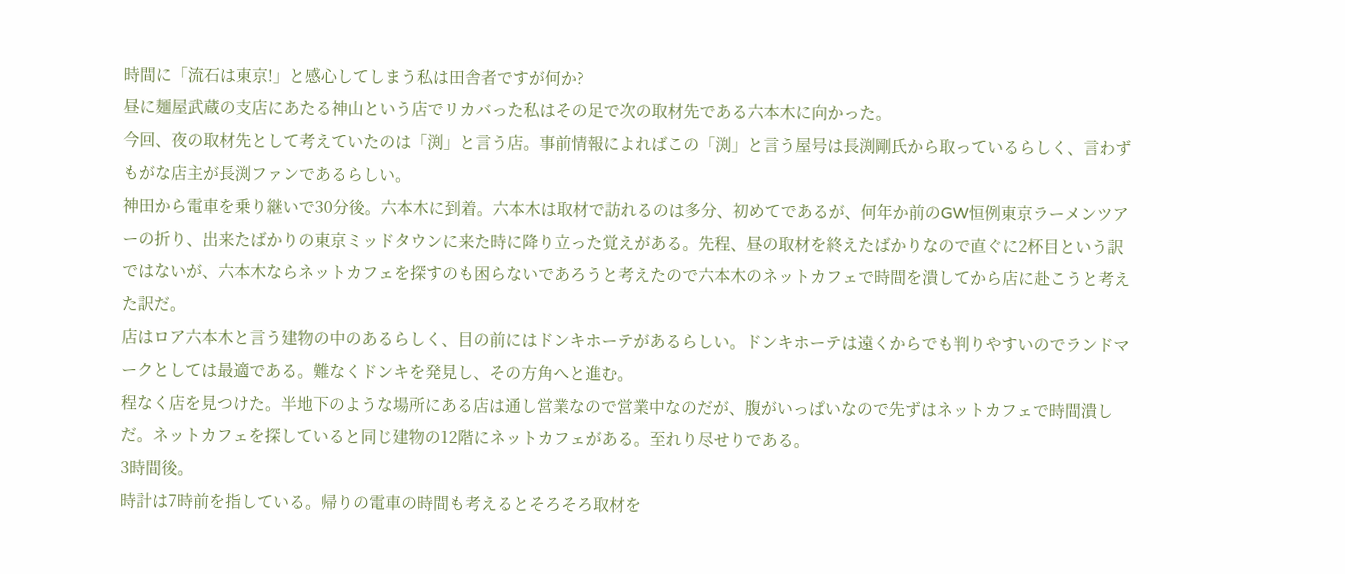時間に「流石は東京!」と感心してしまう私は田舎者ですが何か?
昼に麺屋武蔵の支店にあたる神山という店でリカバった私はその足で次の取材先である六本木に向かった。
今回、夜の取材先として考えていたのは「渕」と言う店。事前情報によればこの「渕」と言う屋号は長渕剛氏から取っているらしく、言わずもがな店主が長渕ファンであるらしい。
神田から電車を乗り継いで30分後。六本木に到着。六本木は取材で訪れるのは多分、初めてであるが、何年か前のGW恒例東京ラーメンツアーの折り、出来たばかりの東京ミッドタウンに来た時に降り立った覚えがある。先程、昼の取材を終えたばかりなので直ぐに2杯目という訳ではないが、六本木ならネットカフェを探すのも困らないであろうと考えたので六本木のネットカフェで時間を潰してから店に赴こうと考えた訳だ。
店はロア六本木と言う建物の中のあるらしく、目の前にはドンキホーテがあるらしい。ドンキホーテは遠くからでも判りやすいのでランドマークとしては最適である。難なくドンキを発見し、その方角へと進む。
程なく店を見つけた。半地下のような場所にある店は通し営業なので営業中なのだが、腹がいっぱいなので先ずはネットカフェで時間潰しだ。ネットカフェを探していると同じ建物の12階にネットカフェがある。至れり尽せりである。
3時間後。
時計は7時前を指している。帰りの電車の時間も考えるとそろそろ取材を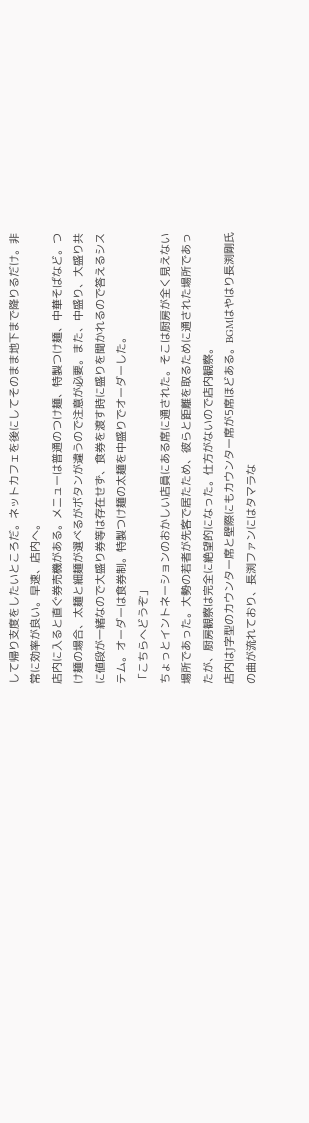して帰り支度をしたいところだ。ネットカフェを後にしてそのまま地下まで降りるだけ。非常に効率が良い。早速、店内へ。
店内に入ると直ぐ券売機がある。メニューは普通のつけ麺、特製つけ麺、中華そばなど。つけ麺の場合、太麺と細麺が選べるがボタンが違うので注意が必要。また、中盛り、大盛り共に値段が一緒なので大盛り券等は存在せず、食券を渡す時に盛りを聞かれるので答えるシステム。オーダーは食券制。特製つけ麺の太麺を中盛りでオーダーした。
「こちらへどうぞ」
ちょっとイントネーションのおかしい店員にある席に通された。そこは厨房が全く見えない場所であった。大勢の若者が先客で居たため、彼らと距離を取るために通された場所であったが、厨房観察は完全に絶望的になった。仕方がないので店内観察。
店内はJ字型のカウンター席と壁際にもカウンター席が5席ほどある。BGMはやはり長渕剛氏の曲が流れており、長渕ファンにはタマラな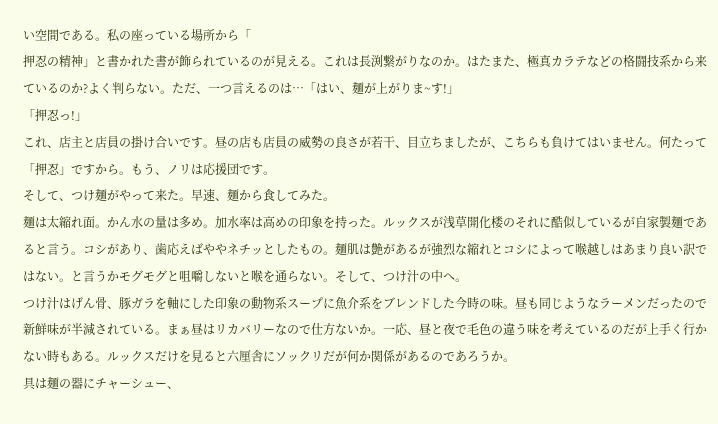い空間である。私の座っている場所から「
押忍の精神」と書かれた書が飾られているのが見える。これは長渕繋がりなのか。はたまた、極真カラテなどの格闘技系から来ているのか?よく判らない。ただ、一つ言えるのは…「はい、麺が上がりま~す!」
「押忍っ!」
これ、店主と店員の掛け合いです。昼の店も店員の威勢の良さが若干、目立ちましたが、こちらも負けてはいません。何たって「押忍」ですから。もう、ノリは応援団です。
そして、つけ麺がやって来た。早速、麺から食してみた。
麺は太縮れ面。かん水の量は多め。加水率は高めの印象を持った。ルックスが浅草開化楼のそれに酷似しているが自家製麺であると言う。コシがあり、歯応えばややネチッとしたもの。麺肌は艶があるが強烈な縮れとコシによって喉越しはあまり良い訳ではない。と言うかモグモグと咀嚼しないと喉を通らない。そして、つけ汁の中へ。
つけ汁はげん骨、豚ガラを軸にした印象の動物系スープに魚介系をブレンドした今時の味。昼も同じようなラーメンだったので新鮮味が半減されている。まぁ昼はリカバリーなので仕方ないか。一応、昼と夜で毛色の違う味を考えているのだが上手く行かない時もある。ルックスだけを見ると六厘舎にソックリだが何か関係があるのであろうか。
具は麺の器にチャーシュー、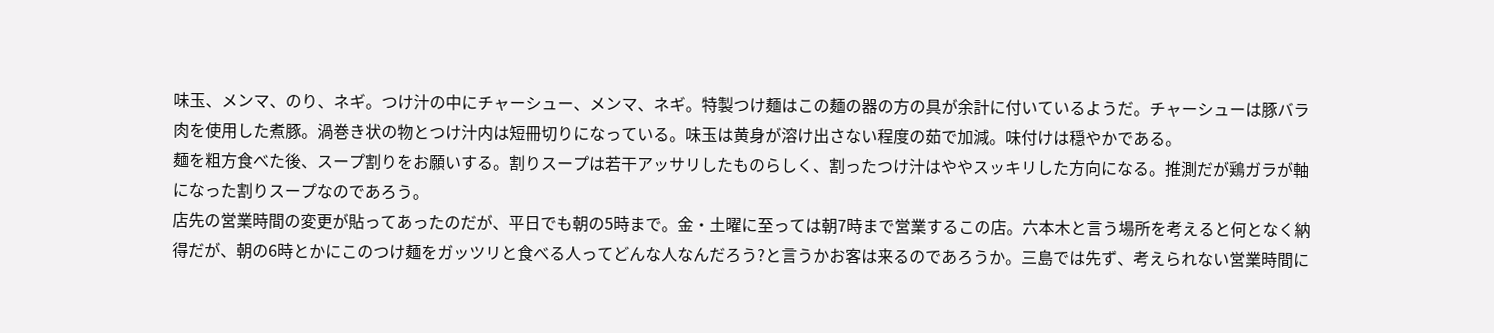味玉、メンマ、のり、ネギ。つけ汁の中にチャーシュー、メンマ、ネギ。特製つけ麺はこの麺の器の方の具が余計に付いているようだ。チャーシューは豚バラ肉を使用した煮豚。渦巻き状の物とつけ汁内は短冊切りになっている。味玉は黄身が溶け出さない程度の茹で加減。味付けは穏やかである。
麺を粗方食べた後、スープ割りをお願いする。割りスープは若干アッサリしたものらしく、割ったつけ汁はややスッキリした方向になる。推測だが鶏ガラが軸になった割りスープなのであろう。
店先の営業時間の変更が貼ってあったのだが、平日でも朝の5時まで。金・土曜に至っては朝7時まで営業するこの店。六本木と言う場所を考えると何となく納得だが、朝の6時とかにこのつけ麺をガッツリと食べる人ってどんな人なんだろう?と言うかお客は来るのであろうか。三島では先ず、考えられない営業時間に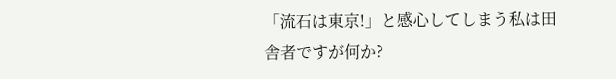「流石は東京!」と感心してしまう私は田舎者ですが何か?